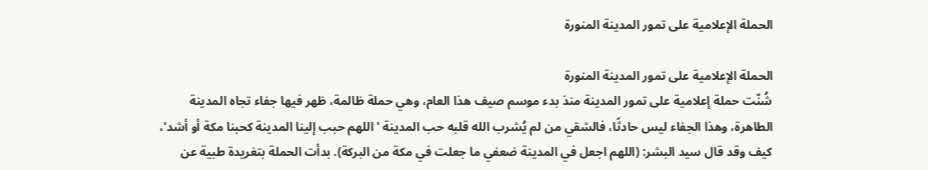الحملة الإعلامية على تمور المدينة المنورة

الحملة الإعلامية على تمور المدينة المنورة
شُنّت حملة إعلامية على تمور المدينة منذ بدء موسم صيف هذا العام، وهي حملة ظالمة، ظهر فيها جفاء تجاه المدينة الطاهرة، وهذا الجفاء ليس حادثًا، فالشقي من لم يُشرب الله قلبه حب المدينة 'اللهم حبب إلينا المدينة كحبنا مكة أو أشد'، كيف وقد قال سيد البشر: (اللهم اجعل في المدينة ضعفي ما جعلت في مكة من البركة). بدأت الحملة بتغريدة طبية عن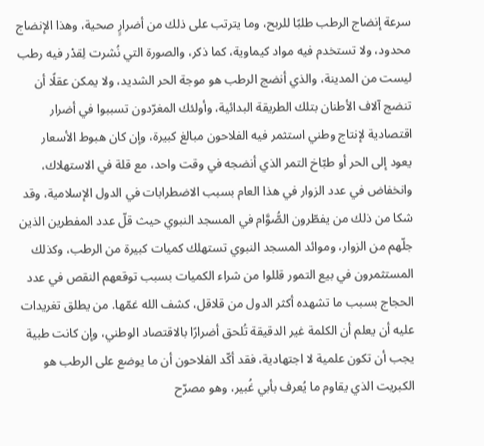سرعة إنضاج الرطب طلبًا للربح، وما يترتب على ذلك من أضرارٍ صحية، وهذا الإنضاج محدود، ولا تستخدم فيه مواد كيماوية، كما ذكر، والصورة التي نُشرت لِقدْر فيه رطب ليست من المدينة، والذي أنضج الرطب هو موجة الحر الشديد، ولا يمكن عقلًا أن تنضج آلاف الأطنان بتلك الطريقة البدائية، وأولئك المغرّدون تسببوا في أضرار اقتصادية لإنتاج وطني استثمر فيه الفلاحون مبالغ كبيرة، وإن كان هبوط الأسعار يعود إلى الحر أو طبّاخ التمر الذي أنضجه في وقت واحد، مع قلة في الاستهلاك، وانخفاض في عدد الزوار في هذا العام بسبب الاضطرابات في الدول الإسلامية، وقد شكا من ذلك من يفطّرون الصُّوَّام في المسجد النبوي حيث قلّ عدد المفطرين الذين جلّهم من الزوار، وموائد المسجد النبوي تستهلك كميات كبيرة من الرطب، وكذلك المستثمرون في بيع التمور قللوا من شراء الكميات بسبب توقعهم النقص في عدد الحجاج بسبب ما تشهده أكثر الدول من قلاقل، كشف الله غمّها. من يطلق تغريدات عليه أن يعلم أن الكلمة غير الدقيقة تُلحق أضرارًا بالاقتصاد الوطني، وإن كانت طبية يجب أن تكون علمية لا اجتهادية، فقد أكّد الفلاحون أن ما يوضع على الرطب هو الكبريت الذي يقاوم ما يُعرف بأبي غُبير، وهو مصرّح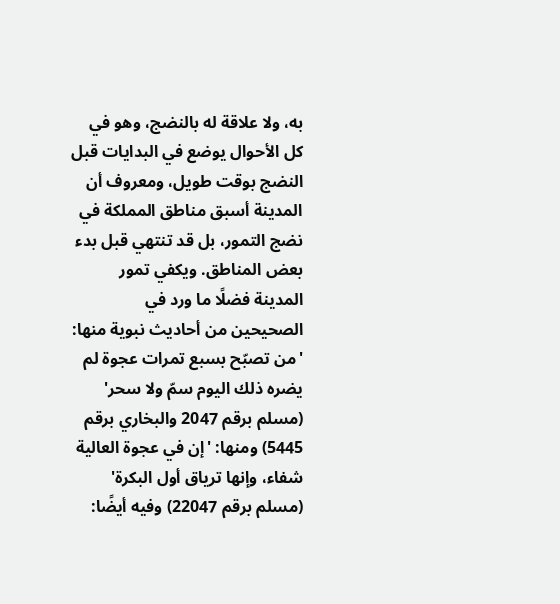به، ولا علاقة له بالنضج، وهو في كل الأحوال يوضع في البدايات قبل النضج بوقت طويل، ومعروف أن المدينة أسبق مناطق المملكة في نضج التمور، بل قد تنتهي قبل بدء بعض المناطق. ويكفي تمور المدينة فضلًا ما ورد في الصحيحين من أحاديث نبوية منها: 'من تصبّح بسبع تمرات عجوة لم يضره ذلك اليوم سمّ ولا سحر' (مسلم برقم 2047 والبخاري برقم 5445) ومنها: 'إن في عجوة العالية شفاء، وإنها ترياق أول البكرة' (مسلم برقم 22047) وفيه أيضًا: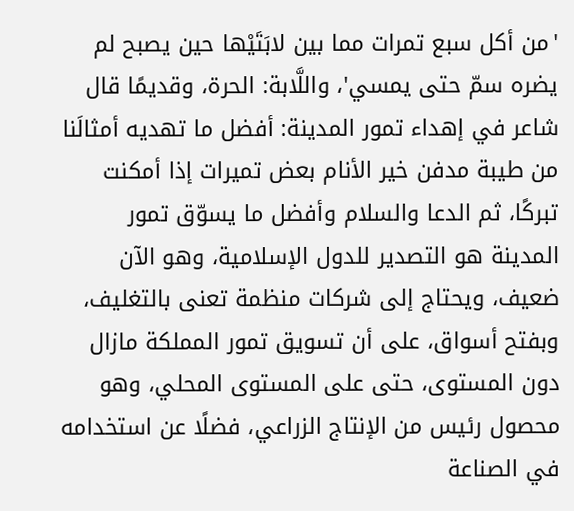'من أكل سبع تمرات مما بين لابَتَيْها حين يصبح لم يضره سمّ حتى يمسي'، واللَّابة: الحرة، وقديمًا قال شاعر في إهداء تمور المدينة: أفضل ما تهديه أمثالَنا من طيبة مدفن خير الأنام بعض تميرات إذا أمكنت تبركًا، ثم الدعا والسلام وأفضل ما يسوّق تمور المدينة هو التصدير للدول الإسلامية، وهو الآن ضعيف، ويحتاج إلى شركات منظمة تعنى بالتغليف، وبفتح أسواق، على أن تسويق تمور المملكة مازال دون المستوى، حتى على المستوى المحلي، وهو محصول رئيس من الإنتاج الزراعي، فضلًا عن استخدامه في الصناعة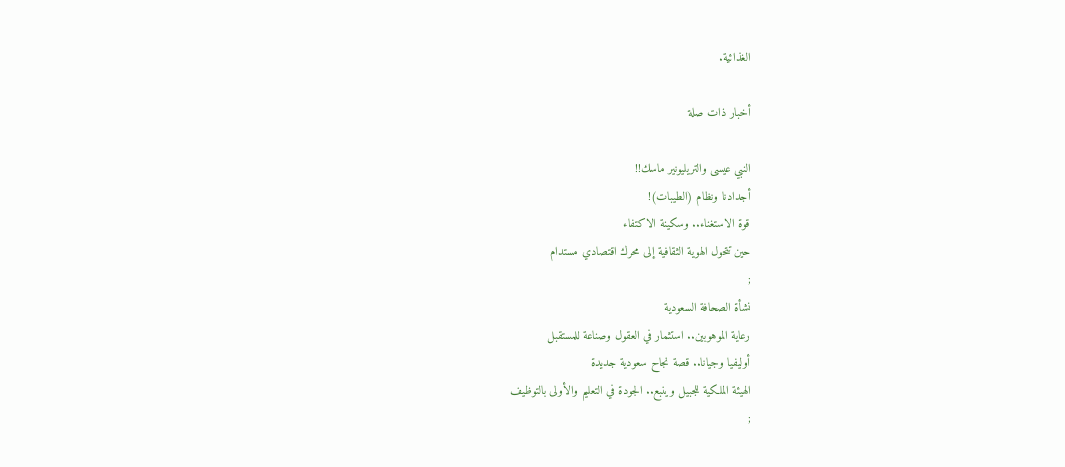الغذائية.

أخبار ذات صلة

النبي عيسى والتريليونير ماسك!!
أجدادنا ونظام (الطيبات)!
قوة الاستغناء.. وسكينة الاكتفاء
حين تتحول الهوية الثقافية إلى محرك اقتصادي مستدام
;
نشأة الصحافة السعودية
رعاية الموهوبين.. استثمار في العقول وصناعة للمستقبل
أوليفيا وجيانا.. قصة نجاح سعودية جديدة
الهيئة الملكية للجبيل وينبع.. الجودة في التعليم والأولى بالتوظيف
;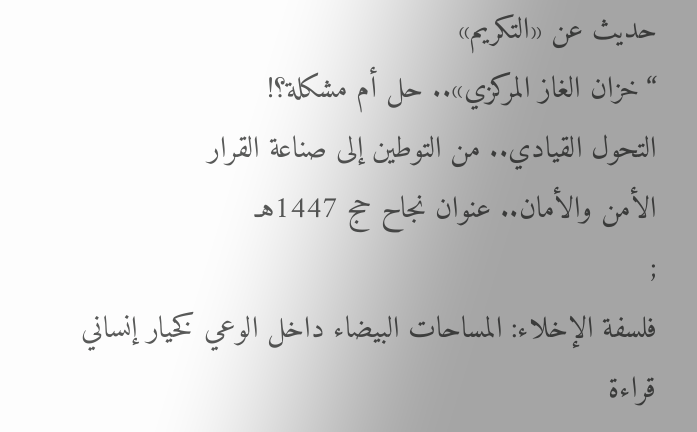حديث عن «التكريم»
“خزان الغاز المركزي».. حل أم مشكلة؟!
التحول القيادي.. من التوطين إلى صناعة القرار
الأمن والأمان.. عنوان نجاح حج 1447هـ
;
فلسفة الإخلاء: المساحات البيضاء داخل الوعي كخيار إنساني
قراءة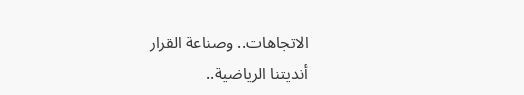الاتجاهات.. وصناعة القرار
أنديتنا الرياضية..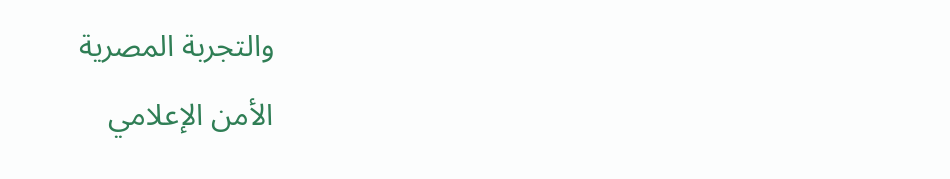والتجربة المصرية
الأمن الإعلامي